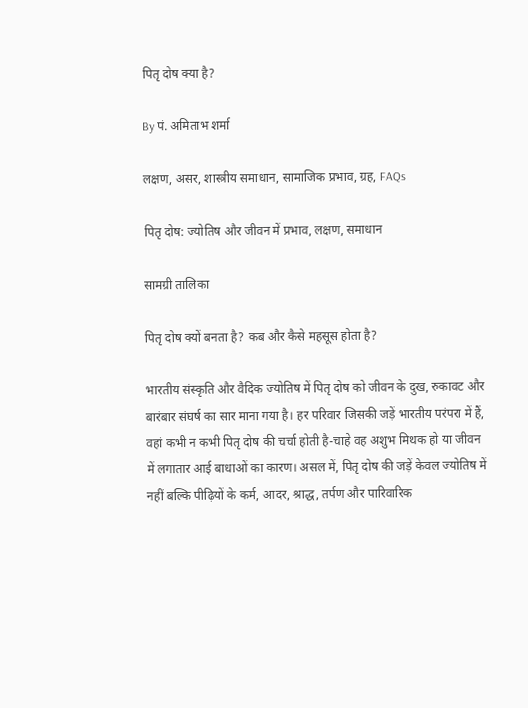पितृ दोष क्या है?

By पं. अमिताभ शर्मा

लक्षण, असर, शास्त्रीय समाधान, सामाजिक प्रभाव, ग्रह, FAQs

पितृ दोष: ज्योतिष और जीवन में प्रभाव, लक्षण, समाधान

सामग्री तालिका

पितृ दोष क्यों बनता है? कब और कैसे महसूस होता है?

भारतीय संस्कृति और वैदिक ज्योतिष में पितृ दोष को जीवन के दुख, रुकावट और बारंबार संघर्ष का सार माना गया है। हर परिवार जिसकी जड़ें भारतीय परंपरा में हैं, वहां कभी न कभी पितृ दोष की चर्चा होती है-चाहे वह अशुभ मिथक हो या जीवन में लगातार आई बाधाओं का कारण। असल में, पितृ दोष की जड़ें केवल ज्योतिष में नहीं बल्कि पीढ़ियों के कर्म, आदर, श्राद्ध, तर्पण और पारिवारिक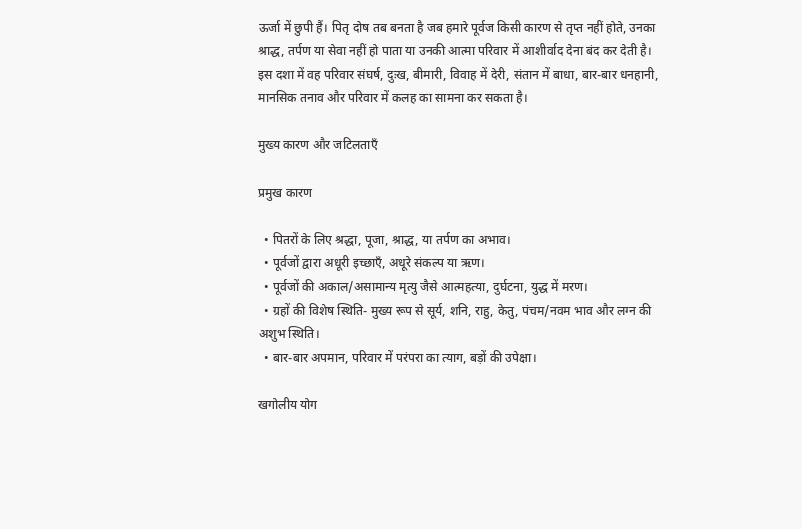ऊर्जा में छुपी हैं। पितृ दोष तब बनता है जब हमारे पूर्वज किसी कारण से तृप्त नहीं होते, उनका श्राद्ध, तर्पण या सेवा नहीं हो पाता या उनकी आत्मा परिवार में आशीर्वाद देना बंद कर देती है। इस दशा में वह परिवार संघर्ष, दुःख, बीमारी, विवाह में देरी, संतान में बाधा, बार-बार धनहानी, मानसिक तनाव और परिवार में कलह का सामना कर सकता है।

मुख्य कारण और जटिलताएँ

प्रमुख कारण

  • पितरों के लिए श्रद्धा, पूजा, श्राद्ध, या तर्पण का अभाव।
  • पूर्वजों द्वारा अधूरी इच्छाएँ, अधूरे संकल्प या ऋण।
  • पूर्वजों की अकाल/असामान्य मृत्यु जैसे आत्महत्या, दुर्घटना, युद्ध में मरण।
  • ग्रहों की विशेष स्थिति- मुख्य रूप से सूर्य, शनि, राहु, केतु, पंचम/नवम भाव और लग्न की अशुभ स्थिति।
  • बार-बार अपमान, परिवार में परंपरा का त्याग, बड़ों की उपेक्षा।

खगोलीय योग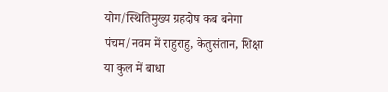योग/स्थितिमुख्य ग्रहदोष कब बनेगा
पंचम/नवम में राहुराहु, केतुसंतान, शिक्षा या कुल में बाधा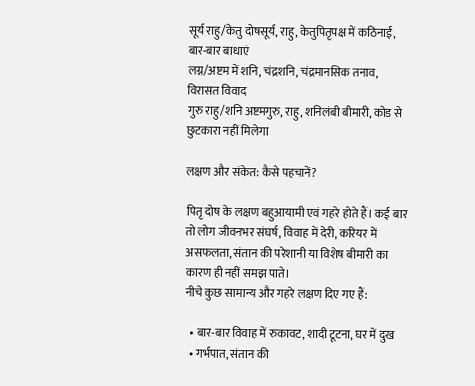सूर्य राहु/केतु दोषसूर्य, राहु, केतुपितृपक्ष में कठिनाई, बार-बार बाधाएं
लग्न/अष्टम में शनि, चंद्रशनि, चंद्रमानसिक तनाव, विरासत विवाद
गुरु राहु/शनि अष्टमगुरु, राहु, शनिलंबी बीमारी, कोड से छुटकारा नहीं मिलेगा

लक्षण और संकेत: कैसे पहचानें?

पितृ दोष के लक्षण बहुआयामी एवं गहरे होते हैं। कई बार तो लोग जीवनभर संघर्ष, विवाह में देरी, करियर में असफलता, संतान की परेशानी या विशेष बीमारी का कारण ही नहीं समझ पाते।
नीचे कुछ सामान्य और गहरे लक्षण दिए गए हैं:

  • बार-बार विवाह में रुकावट, शादी टूटना, घर में दुख
  • गर्भपात, संतान की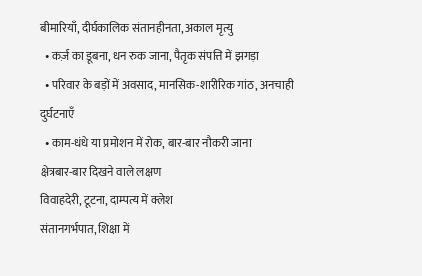बीमारियाँ, दीर्घकालिक संतानहीनता, अकाल मृत्यु
  • कर्ज़ का डूबना, धन रुक जाना, पैतृक संपत्ति में झगड़ा
  • परिवार के बड़ों में अवसाद, मानसिक-शारीरिक गांठ, अनचाही दुर्घटनाएँ
  • काम-धंधे या प्रमोशन में रोक, बार-बार नौकरी जाना
क्षेत्रबार-बार दिखने वाले लक्षण
विवाहदेरी, टूटना, दाम्पत्य में क्लेश
संतानगर्भपात, शिक्षा में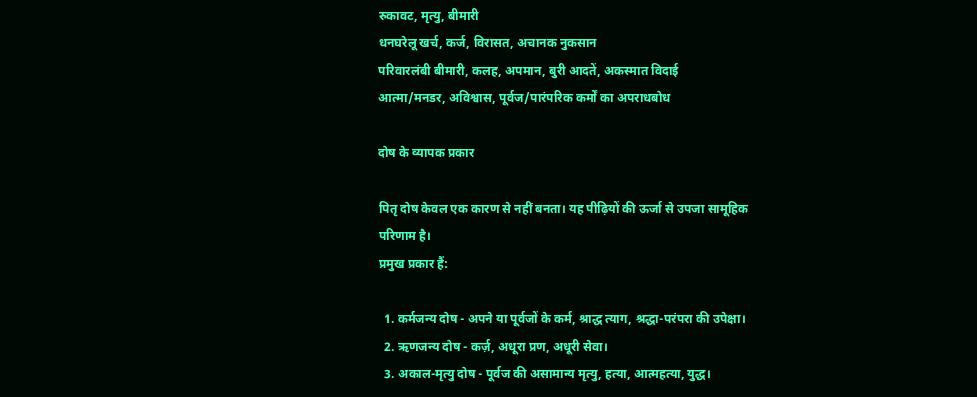रुकावट, मृत्यु, बीमारी
धनघरेलू खर्च, कर्ज, विरासत, अचानक नुकसान
परिवारलंबी बीमारी, कलह, अपमान, बुरी आदतें, अकस्मात विदाई
आत्मा/मनडर, अविश्वास, पूर्वज/पारंपरिक कर्मों का अपराधबोध

दोष के व्यापक प्रकार

पितृ दोष केवल एक कारण से नहीं बनता। यह पीढ़ियों की ऊर्जा से उपजा सामूहिक परिणाम है।
प्रमुख प्रकार हैं:

  1. कर्मजन्य दोष - अपने या पूर्वजों के कर्म, श्राद्ध त्याग, श्रद्धा-परंपरा की उपेक्षा।
  2. ऋणजन्य दोष - कर्ज़, अधूरा प्रण, अधूरी सेवा।
  3. अकाल-मृत्यु दोष - पूर्वज की असामान्य मृत्यु, हत्या, आत्महत्या, युद्ध।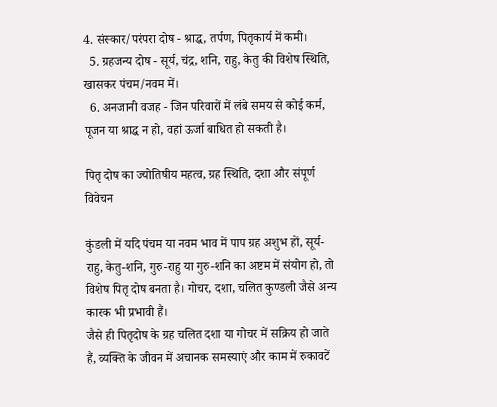4. संस्कार/परंपरा दोष - श्राद्ध, तर्पण, पितृकार्य में कमी।
  5. ग्रहजन्य दोष - सूर्य, चंद्र, शनि, राहु, केतु की विशेष स्थिति, खासकर पंचम/नवम में।
  6. अनजानी वजह - जिन परिवारों में लंबे समय से कोई कर्म, पूजन या श्राद्ध न हो, वहां ऊर्जा बाधित हो सकती है।

पितृ दोष का ज्योतिषीय महत्व, ग्रह स्थिति, दशा और संपूर्ण विवेचन

कुंडली में यदि पंचम या नवम भाव में पाप ग्रह अशुभ हों, सूर्य-राहु, केतु-शनि, गुरु-राहु या गुरु-शनि का अष्टम में संयोग हो, तो विशेष पितृ दोष बनता है। गोचर, दशा, चलित कुण्डली जैसे अन्य कारक भी प्रभावी हैं।
जैसे ही पितृदोष के ग्रह चलित दशा या गोचर में सक्रिय हो जाते हैं, व्यक्ति के जीवन में अचानक समस्याएं और काम में रुकावटें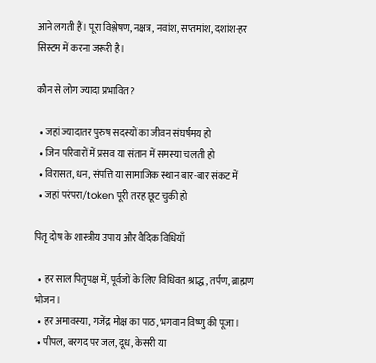आने लगती हैं। पूरा विश्लेषण, नक्षत्र, नवांश, सप्तमांश, दशांश-हर सिस्टम में करना जरूरी है।

कौन से लोग ज्यादा प्रभावित?

  • जहां ज्यादातर पुरुष सदस्यों का जीवन संघर्षमय हो
  • जिन परिवारों में प्रसव या संतान में समस्या चलती हो
  • विरासत, धन, संपत्ति या सामाजिक स्थान बार-बार संकट में
  • जहां परंपरा/token पूरी तरह छूट चुकी हो

पितृ दोष के शास्त्रीय उपाय और वैदिक विधियाँ

  • हर साल पितृपक्ष में, पूर्वजों के लिए विधिवत श्राद्ध, तर्पण, ब्राह्मण भोजन।
  • हर अमावस्या, गजेंद्र मोक्ष का पाठ, भगवान विष्णु की पूजा।
  • पीपल, बरगद पर जल, दूध, केसरी या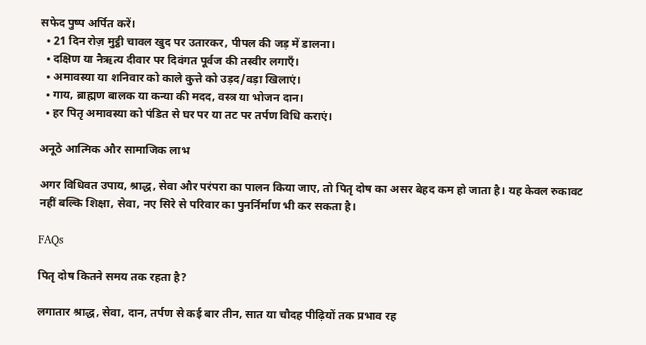सफेद पुष्प अर्पित करें।
  • 21 दिन रोज़ मुट्ठी चावल खुद पर उतारकर, पीपल की जड़ में डालना।
  • दक्षिण या नैऋत्य दीवार पर दिवंगत पूर्वज की तस्वीर लगाएँ।
  • अमावस्या या शनिवार को काले कुत्ते को उड़द/वड़ा खिलाएं।
  • गाय, ब्राह्मण बालक या कन्या की मदद, वस्त्र या भोजन दान।
  • हर पितृ अमावस्या को पंडित से घर पर या तट पर तर्पण विधि कराएं।

अनूठे आत्मिक और सामाजिक लाभ

अगर विधिवत उपाय, श्राद्ध, सेवा और परंपरा का पालन किया जाए, तो पितृ दोष का असर बेहद कम हो जाता है। यह केवल रुकावट नहीं बल्कि शिक्षा, सेवा, नए सिरे से परिवार का पुनर्निर्माण भी कर सकता है।

FAQs

पितृ दोष कितने समय तक रहता है?

लगातार श्राद्ध, सेवा, दान, तर्पण से कई बार तीन, सात या चौदह पीढ़ियों तक प्रभाव रह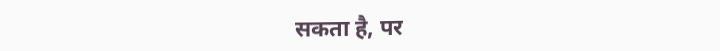सकता है, पर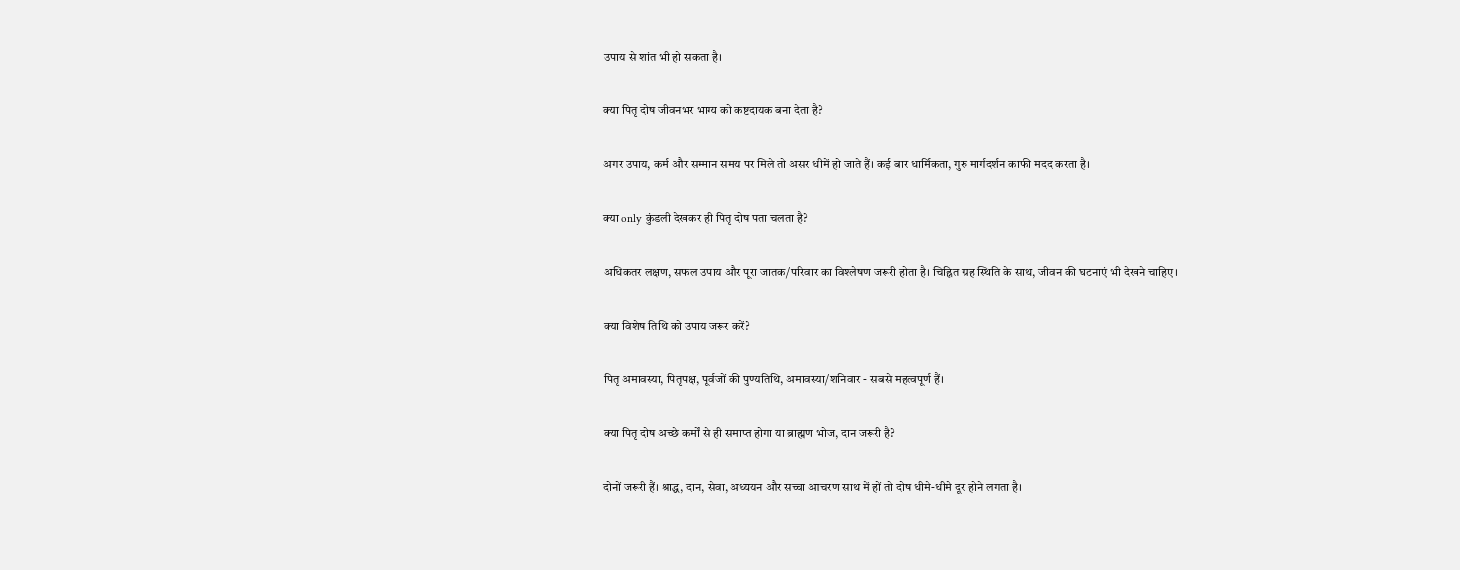उपाय से शांत भी हो सकता है।

क्या पितृ दोष जीवनभर भाग्य को कष्टदायक बना देता है?

अगर उपाय, कर्म और सम्मान समय पर मिले तो असर धीमें हो जाते हैं। कई बार धार्मिकता, गुरु मार्गदर्शन काफी मदद करता है।

क्या only कुंडली देखकर ही पितृ दोष पता चलता है?

अधिकतर लक्षण, सफल उपाय और पूरा जातक/परिवार का विश्लेषण जरूरी होता है। चिह्नित ग्रह स्थिति के साथ, जीवन की घटनाएं भी देखने चाहिए।

क्या विशेष तिथि को उपाय जरूर करें?

पितृ अमावस्या, पितृपक्ष, पूर्वजों की पुण्यतिथि, अमावस्या/शनिवार - सबसे महत्वपूर्ण हैं।

क्या पितृ दोष अच्छे कर्मों से ही समाप्त होगा या ब्राह्मण भोज, दान जरूरी है?

दोनों जरूरी हैं। श्राद्ध, दान, सेवा, अध्ययन और सच्चा आचरण साथ में हों तो दोष धीमे-धीमे दूर होने लगता है।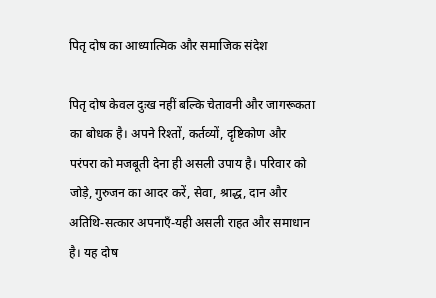पितृ दोष का आध्यात्मिक और समाजिक संदेश

पितृ दोष केवल दुःख नहीं बल्कि चेतावनी और जागरूकता का बोधक है। अपने रिश्‍तों, कर्तव्यों, दृष्टिकोण और परंपरा को मजबूती देना ही असली उपाय है। परिवार को जोड़े, गुरुजन का आदर करें, सेवा, श्राद्ध, दान और अतिथि-सत्कार अपनाएँ-यही असली राहत और समाधान है। यह दोष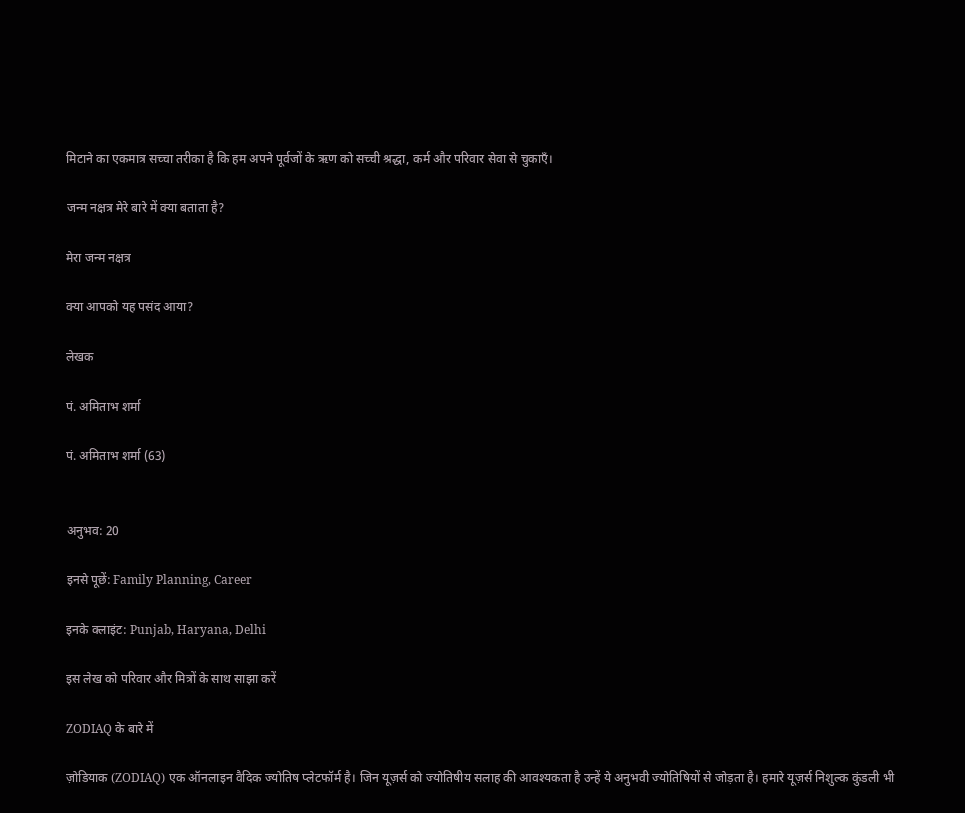मिटाने का एकमात्र सच्चा तरीका है कि हम अपने पूर्वजों के ऋण को सच्ची श्रद्धा, कर्म और परिवार सेवा से चुकाएँ।

जन्म नक्षत्र मेरे बारे में क्या बताता है?

मेरा जन्म नक्षत्र

क्या आपको यह पसंद आया?

लेखक

पं. अमिताभ शर्मा

पं. अमिताभ शर्मा (63)


अनुभव: 20

इनसे पूछें: Family Planning, Career

इनके क्लाइंट: Punjab, Haryana, Delhi

इस लेख को परिवार और मित्रों के साथ साझा करें

ZODIAQ के बारे में

ज़ोडियाक (ZODIAQ) एक ऑनलाइन वैदिक ज्योतिष प्लेटफॉर्म है। जिन यूज़र्स को ज्योतिषीय सलाह की आवश्यकता है उन्हें ये अनुभवी ज्योतिषियों से जोड़ता है। हमारे यूज़र्स निशुल्क कुंडली भी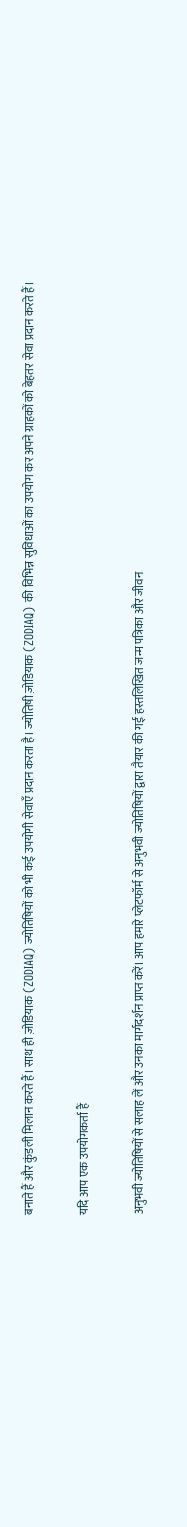बनाते हैं और कुंडली मिलान करते हैं। साथ ही ज़ोडियाक (ZODIAQ) ज्योतिषियों को भी कई उपयोगी सेवाएँ प्रदान करता है। ज्योतिषी ज़ोडियाक (ZODIAQ) की विभिन्न सुविधाओं का उपयोग कर अपने ग्राहकों को बेहतर सेवा प्रदान करते हैं।

यदि आप एक उपयोगकर्ता हैं

अनुभवी ज्योतिषियों से सलाह लें और उनका मार्गदर्शन प्राप्त करें। आप हमारे प्लेटफॉर्म से अनुभवी ज्योतिषियों द्वारा तैयार की गई हस्तलिखित जन्म पत्रिका और जीवन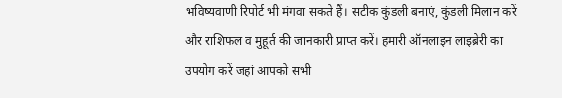भविष्यवाणी रिपोर्ट भी मंगवा सकते हैं। सटीक कुंडली बनाएं, कुंडली मिलान करें और राशिफल व मुहूर्त की जानकारी प्राप्त करें। हमारी ऑनलाइन लाइब्रेरी का उपयोग करें जहां आपको सभी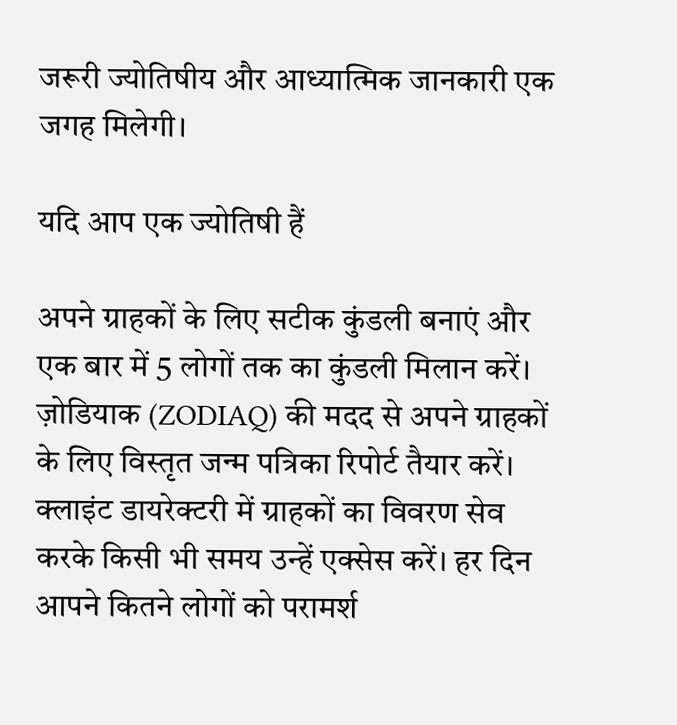जरूरी ज्योतिषीय और आध्यात्मिक जानकारी एक जगह मिलेगी।

यदि आप एक ज्योतिषी हैं

अपने ग्राहकों के लिए सटीक कुंडली बनाएं और एक बार में 5 लोगों तक का कुंडली मिलान करें। ज़ोडियाक (ZODIAQ) की मदद से अपने ग्राहकों के लिए विस्तृत जन्म पत्रिका रिपोर्ट तैयार करें। क्लाइंट डायरेक्टरी में ग्राहकों का विवरण सेव करके किसी भी समय उन्हें एक्सेस करें। हर दिन आपने कितने लोगों को परामर्श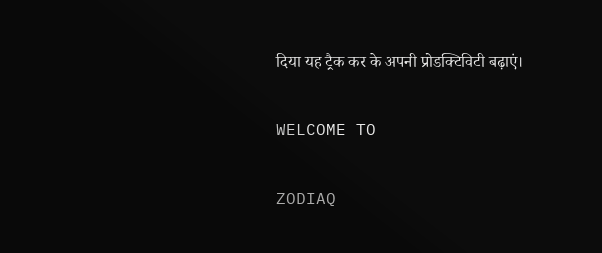दिया यह ट्रैक कर के अपनी प्रोडक्टिविटी बढ़ाएं।

WELCOME TO

ZODIAQ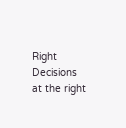Right Decisions at the right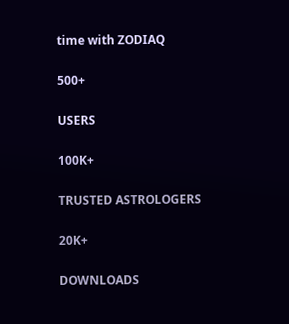time with ZODIAQ

500+

USERS

100K+

TRUSTED ASTROLOGERS

20K+

DOWNLOADS